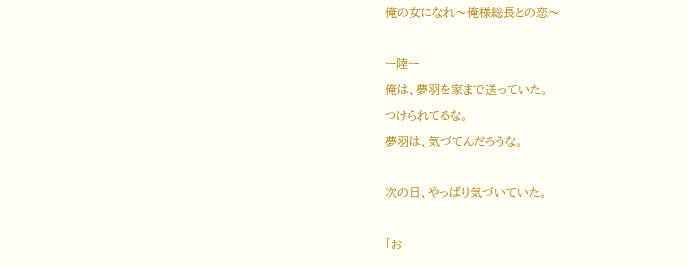俺の女になれ〜俺様総長との恋〜

ー陸ー
俺は、夢羽を家まで送っていた。
つけられてるな。
夢羽は、気づてんだろうな。

次の日、やっぱり気づいていた。

「お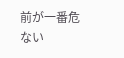前が一番危ない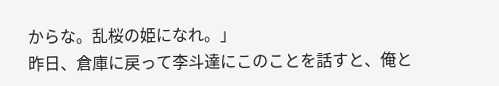からな。乱桜の姫になれ。」
昨日、倉庫に戻って李斗達にこのことを話すと、俺と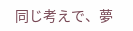同じ考えで、夢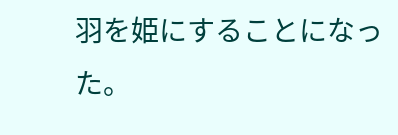羽を姫にすることになった。